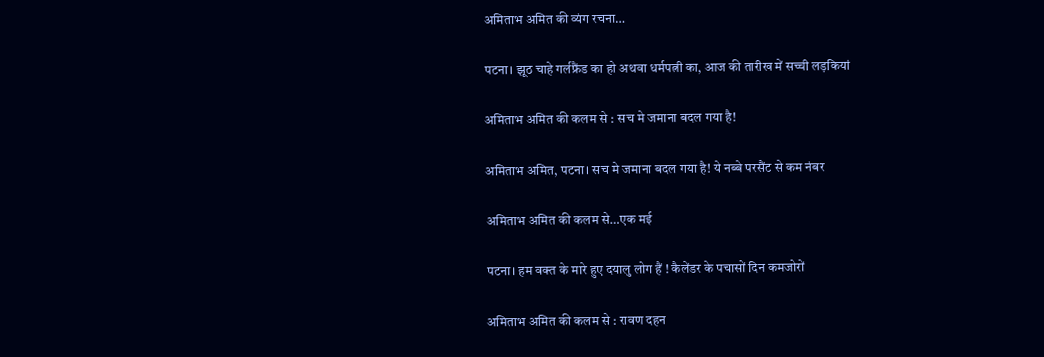अमिताभ अमित की व्यंग रचना…

पटना। झूठ चाहे गर्लफ्रैंड का हो अथवा धर्मपत्नी का, आज की तारीख में सच्ची लड़कियां

अमिताभ अमित की कलम से : सच मे जमाना बदल गया है!

अमिताभ अमित, पटना। सच मे जमाना बदल गया है! ये नब्बे परसैंट से कम नंबर

अमिताभ अमित की कलम से…एक मई

पटना। हम वक्त के मारे हुए दयालु लोग हैं ! कैलेंडर के पचासों दिन कमजोरों

अमिताभ अमित की कलम से : रावण दहन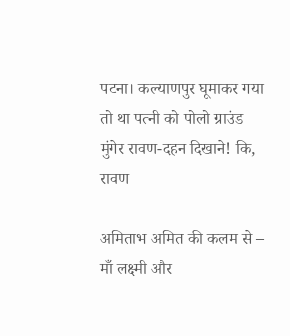पटना। कल्याणपुर घूमाकर गया तो था पत्नी को पोलो ग्राउंड मुंगेर रावण-दहन दिखाने! कि, रावण

अमिताभ अमित की कलम से – माँ लक्ष्मी और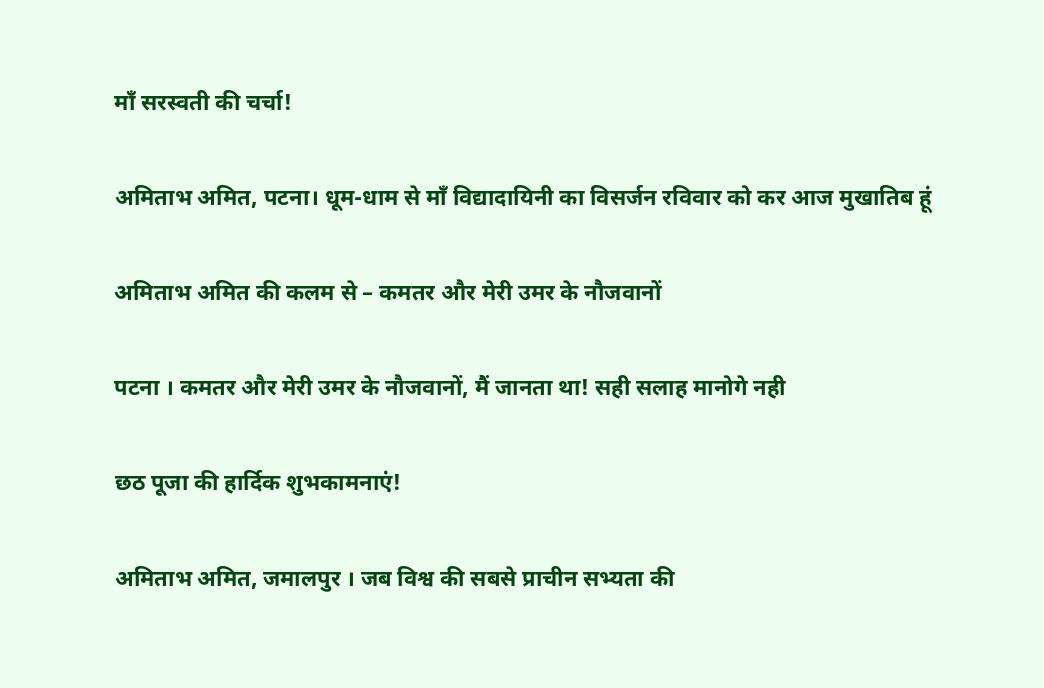माँ सरस्वती की चर्चा!

अमिताभ अमित, पटना। धूम-धाम से माँ विद्यादायिनी का विसर्जन रविवार को कर आज मुखातिब हूं

अमिताभ अमित की कलम से – कमतर और मेरी उमर के नौजवानों

पटना । कमतर और मेरी उमर के नौजवानों, मैं जानता था! सही सलाह मानोगे नही

छठ पूजा की हार्दिक शुभकामनाएं!

अमिताभ अमित, जमालपुर । जब विश्व की सबसे प्राचीन सभ्यता की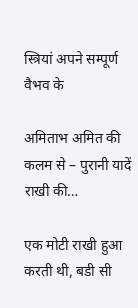स्त्रियां अपने सम्पूर्ण वैभव के

अमिताभ अमित की कलम से – पुरानी यादें राखी की…

एक मोटी राखी हुआ करती थी, बडी सी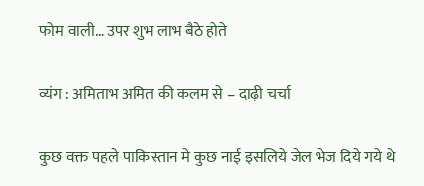फोम वाली… उपर शुभ लाभ बैठे होते

व्यंग : अमिताभ अमित की कलम से – दाढ़ी चर्चा

कुछ वक्त पहले पाकिस्तान मे कुछ नाई इसलिये जेल भेज दिये गये थे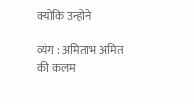क्योकि उन्होने

व्यंग : अमिताभ अमित की कलम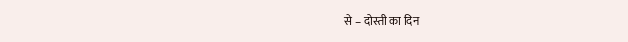से – दोस्ती का दिन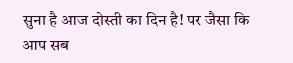सुना है आज दोस्ती का दिन है! पर जैसा कि आप सब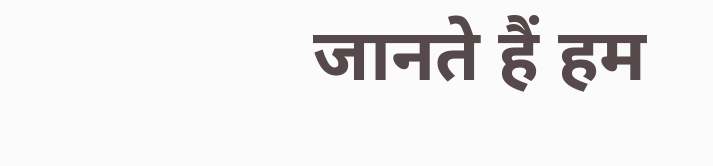जानते हैं हम